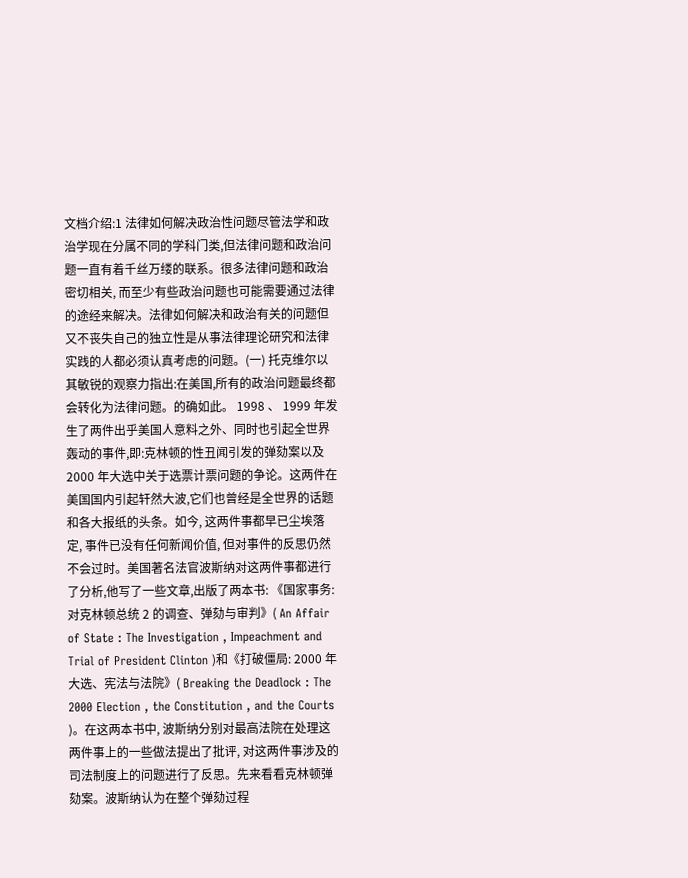文档介绍:1 法律如何解决政治性问题尽管法学和政治学现在分属不同的学科门类,但法律问题和政治问题一直有着千丝万缕的联系。很多法律问题和政治密切相关, 而至少有些政治问题也可能需要通过法律的途经来解决。法律如何解决和政治有关的问题但又不丧失自己的独立性是从事法律理论研究和法律实践的人都必须认真考虑的问题。(一) 托克维尔以其敏锐的观察力指出:在美国,所有的政治问题最终都会转化为法律问题。的确如此。 1998 、 1999 年发生了两件出乎美国人意料之外、同时也引起全世界轰动的事件,即:克林顿的性丑闻引发的弹劾案以及 2000 年大选中关于选票计票问题的争论。这两件在美国国内引起轩然大波,它们也曾经是全世界的话题和各大报纸的头条。如今, 这两件事都早已尘埃落定, 事件已没有任何新闻价值, 但对事件的反思仍然不会过时。美国著名法官波斯纳对这两件事都进行了分析,他写了一些文章,出版了两本书: 《国家事务:对克林顿总统 2 的调查、弹劾与审判》( An Affair of State : The Investigation , Impeachment and Trial of President Clinton )和《打破僵局: 2000 年大选、宪法与法院》( Breaking the Deadlock : The 2000 Election , the Constitution , and the Courts )。在这两本书中, 波斯纳分别对最高法院在处理这两件事上的一些做法提出了批评, 对这两件事涉及的司法制度上的问题进行了反思。先来看看克林顿弹劾案。波斯纳认为在整个弹劾过程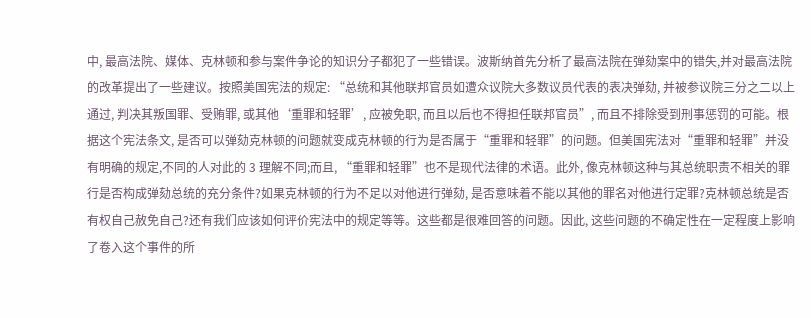中, 最高法院、媒体、克林顿和参与案件争论的知识分子都犯了一些错误。波斯纳首先分析了最高法院在弹劾案中的错失,并对最高法院的改革提出了一些建议。按照美国宪法的规定: “总统和其他联邦官员如遭众议院大多数议员代表的表决弹劾, 并被参议院三分之二以上通过, 判决其叛国罪、受贿罪, 或其他‘重罪和轻罪’, 应被免职, 而且以后也不得担任联邦官员”, 而且不排除受到刑事惩罚的可能。根据这个宪法条文, 是否可以弹劾克林顿的问题就变成克林顿的行为是否属于“重罪和轻罪”的问题。但美国宪法对“重罪和轻罪”并没有明确的规定,不同的人对此的 3 理解不同;而且, “重罪和轻罪”也不是现代法律的术语。此外, 像克林顿这种与其总统职责不相关的罪行是否构成弹劾总统的充分条件?如果克林顿的行为不足以对他进行弹劾, 是否意味着不能以其他的罪名对他进行定罪?克林顿总统是否有权自己赦免自己?还有我们应该如何评价宪法中的规定等等。这些都是很难回答的问题。因此, 这些问题的不确定性在一定程度上影响了卷入这个事件的所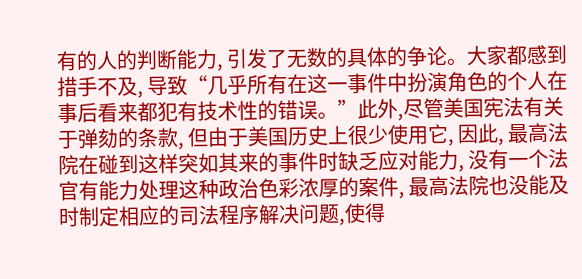有的人的判断能力, 引发了无数的具体的争论。大家都感到措手不及, 导致“几乎所有在这一事件中扮演角色的个人在事后看来都犯有技术性的错误。”此外,尽管美国宪法有关于弹劾的条款, 但由于美国历史上很少使用它, 因此, 最高法院在碰到这样突如其来的事件时缺乏应对能力, 没有一个法官有能力处理这种政治色彩浓厚的案件, 最高法院也没能及时制定相应的司法程序解决问题,使得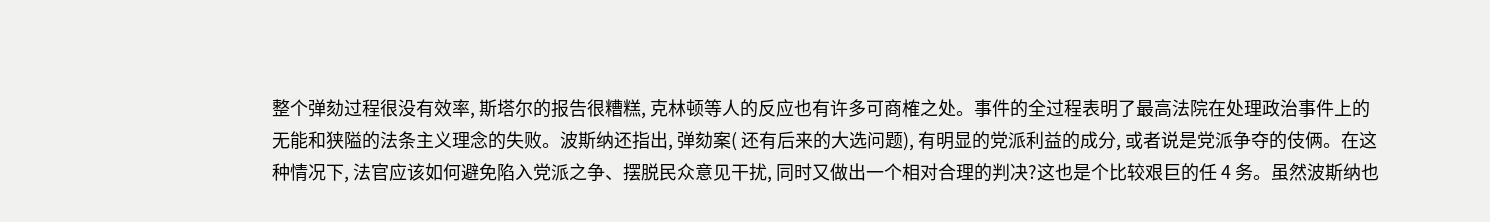整个弹劾过程很没有效率, 斯塔尔的报告很糟糕, 克林顿等人的反应也有许多可商榷之处。事件的全过程表明了最高法院在处理政治事件上的无能和狭隘的法条主义理念的失败。波斯纳还指出, 弹劾案( 还有后来的大选问题), 有明显的党派利益的成分, 或者说是党派争夺的伎俩。在这种情况下, 法官应该如何避免陷入党派之争、摆脱民众意见干扰, 同时又做出一个相对合理的判决?这也是个比较艰巨的任 4 务。虽然波斯纳也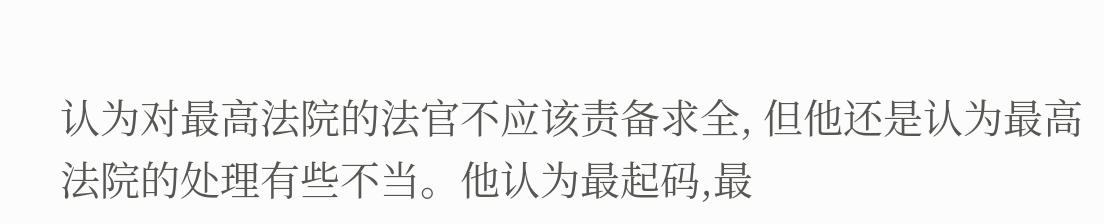认为对最高法院的法官不应该责备求全, 但他还是认为最高法院的处理有些不当。他认为最起码,最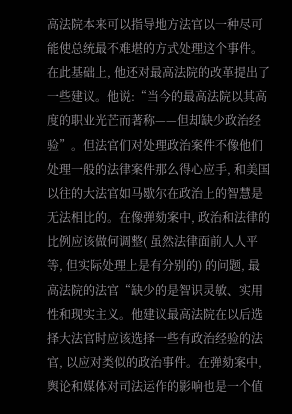高法院本来可以指导地方法官以一种尽可能使总统最不难堪的方式处理这个事件。在此基础上, 他还对最高法院的改革提出了一些建议。他说:“当今的最高法院以其高度的职业光芒而著称——但却缺少政治经验”。但法官们对处理政治案件不像他们处理一般的法律案件那么得心应手, 和美国以往的大法官如马歇尔在政治上的智慧是无法相比的。在像弹劾案中, 政治和法律的比例应该做何调整( 虽然法律面前人人平等, 但实际处理上是有分别的) 的问题, 最高法院的法官“缺少的是智识灵敏、实用性和现实主义。他建议最高法院在以后选择大法官时应该选择一些有政治经验的法官, 以应对类似的政治事件。在弹劾案中,舆论和媒体对司法运作的影响也是一个值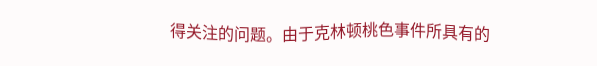得关注的问题。由于克林顿桃色事件所具有的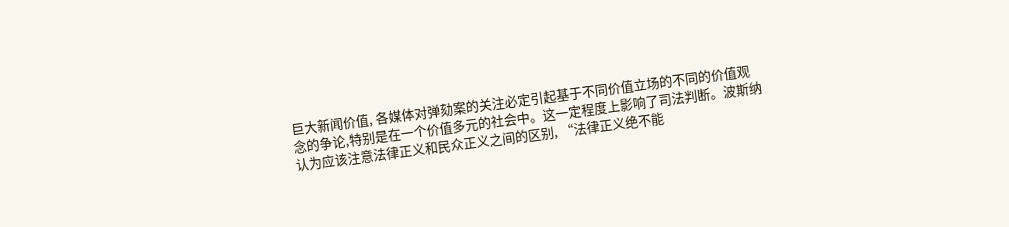巨大新闻价值, 各媒体对弹劾案的关注必定引起基于不同价值立场的不同的价值观念的争论,特别是在一个价值多元的社会中。这一定程度上影响了司法判断。波斯纳认为应该注意法律正义和民众正义之间的区别, “法律正义绝不能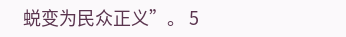蜕变为民众正义”。 5